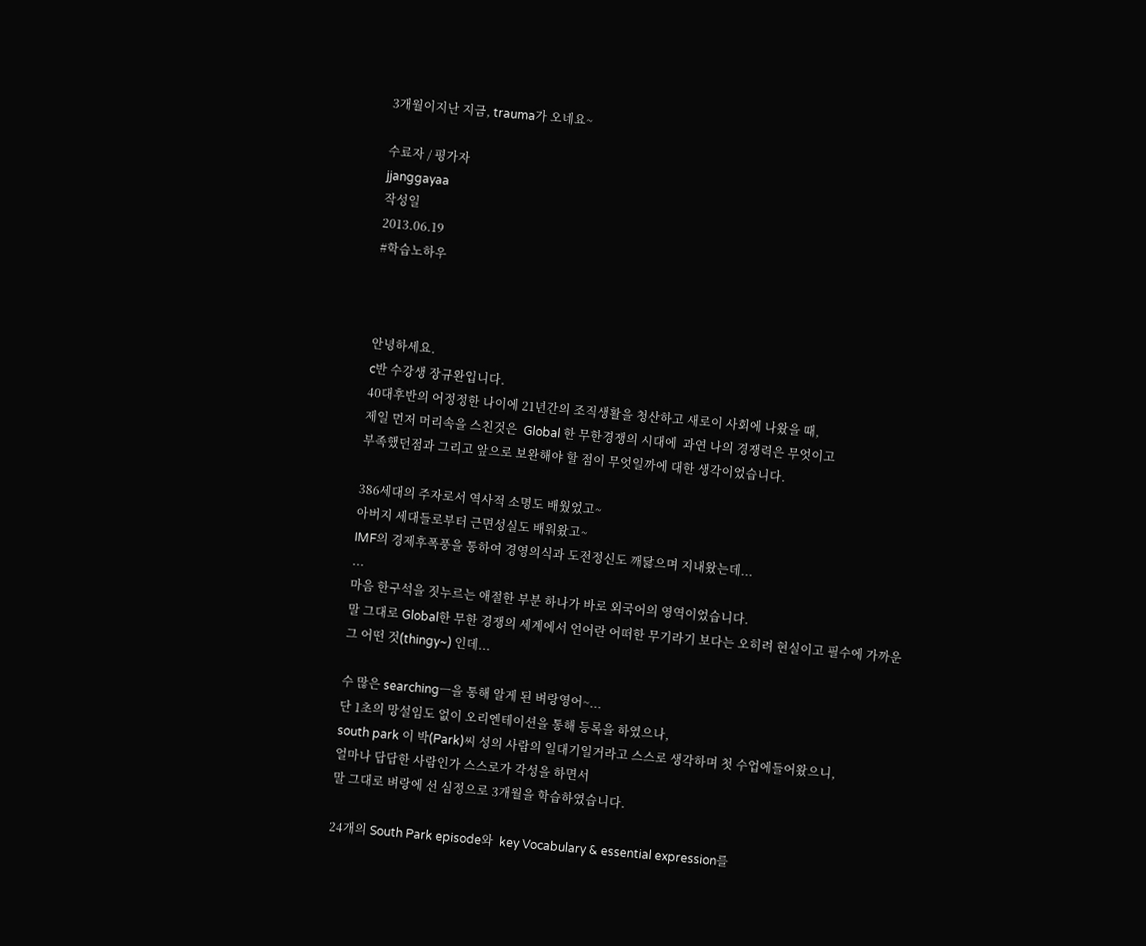3개월이지난 지금, trauma가 오네요~

수료자 / 평가자
jjanggayaa
작성일
2013.06.19
#학습노하우



안녕하세요.
c반 수강생 장규완입니다.
40대후반의 어정정한 나이에 21년간의 조직생활을 청산하고 새로이 사회에 나왔을 때,
제일 먼저 머리속을 스친것은  Global 한 무한경쟁의 시대에  과연 나의 경쟁력은 무엇이고
부족했던점과 그리고 앞으로 보완해야 할 점이 무엇일까에 대한 생각이었습니다.

386세대의 주자로서 역사적 소명도 배웠었고~
아버지 세대들로부터 근면성실도 배워왔고~
IMF의 경제후폭풍을 통하여 경영의식과 도전정신도 깨닳으며 지내왔는데...
...
마음 한구석을 짓누르는 애절한 부분 하나가 바로 외국어의 영역이었습니다.
말 그대로 Global한 무한 경쟁의 세계에서 언어란 어떠한 무기라기 보다는 오히려 현실이고 필수에 가까운
그 어떤 것(thingy~) 인데...

수 많은 searchingㅡ을 통해 알게 된 벼랑영어~...
단 1초의 망설임도 없이 오리엔테이션을 통해 등록을 하였으나,
south park 이 박(Park)씨 성의 사람의 일대기일거라고 스스로 생각하며 첫 수업에들어왔으니,
얼마나 답답한 사람인가 스스로가 각성을 하면서
말 그대로 벼랑에 선 심정으로 3개월을 학습하였습니다.

24개의 South Park episode와  key Vocabulary & essential expression를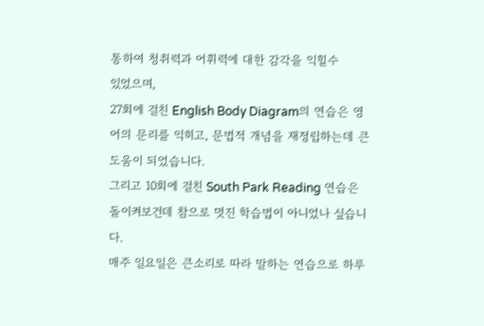통하여 청취력과 어휘력에 대한 감각을 익힐수
있었으며,
27회에 걸친 English Body Diagram의 연습은 영어의 문리를 익히고, 문법적 개념을 재정립하는데 큰 도움이 되었습니다.
그리고 10회에 걸친 South Park Reading 연습은 돌이켜보건데 참으로 멋진 학습법이 아니었나 싶습니다.
매주 일요일은 큰소리로 따라 말하는 연습으로 하루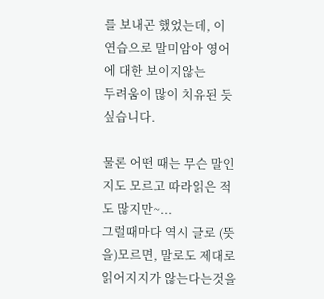를 보내곤 했었는데, 이 연습으로 말미암아 영어에 대한 보이지않는
두려움이 많이 치유된 듯 싶습니다.

물론 어떤 때는 무슨 말인지도 모르고 따라읽은 적도 많지만~...
그럴때마다 역시 글로 (뜻을)모르면, 말로도 제대로 읽어지지가 않는다는것을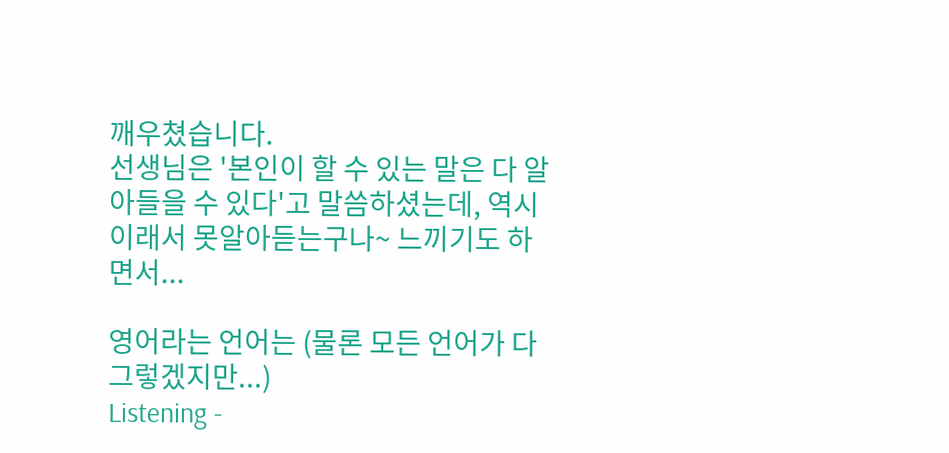깨우쳤습니다.
선생님은 '본인이 할 수 있는 말은 다 알아들을 수 있다'고 말씀하셨는데, 역시 이래서 못알아듣는구나~ 느끼기도 하면서...

영어라는 언어는 (물론 모든 언어가 다 그렇겠지만...)
Listening -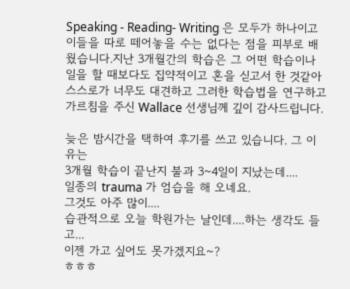Speaking - Reading- Writing 은 모두가 하나이고 이들을 따로 떼어놓을 수는 없다는 점을 피부로 배웠습니다.지난 3개월간의 학습은 그 어떤 학습이나 일을 할 때보다도 집약적이고 혼을 싣고서 한 것같아 스스로가 너무도 대견하고 그러한 학습법을 연구하고 가르침을 주신 Wallace 선생님께 깊이 감사드립니다.

늦은 밤시간을 택하여 후기를 쓰고 있습니다. 그 이유는
3개월 학습이 끝난지 불과 3~4일이 지났는데....
일종의 trauma 가 엄습을 해 오네요.
그것도 아주 많이....
습관적으로 오늘 학원가는 날인데....하는 생각도 들고...
이젠 가고 싶어도 못가겠지요~?
ㅎㅎㅎ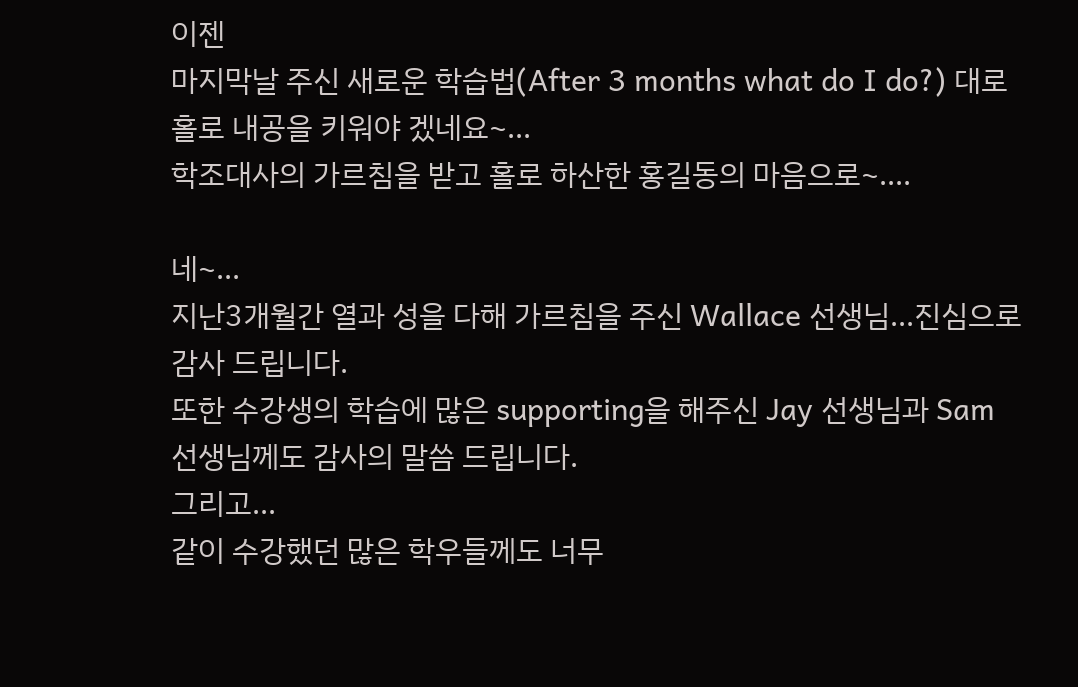이젠
마지막날 주신 새로운 학습법(After 3 months what do I do?) 대로 홀로 내공을 키워야 겠네요~...
학조대사의 가르침을 받고 홀로 하산한 홍길동의 마음으로~....

네~...
지난3개월간 열과 성을 다해 가르침을 주신 Wallace 선생님...진심으로 감사 드립니다.
또한 수강생의 학습에 많은 supporting을 해주신 Jay 선생님과 Sam 선생님께도 감사의 말씀 드립니다.
그리고...
같이 수강했던 많은 학우들께도 너무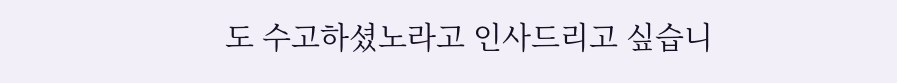도 수고하셨노라고 인사드리고 싶습니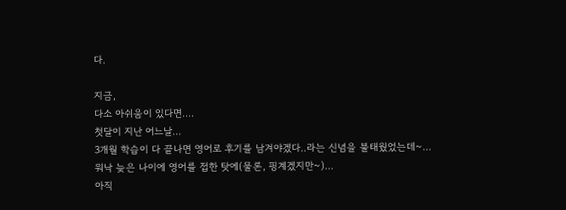다.

지금,
다소 아쉬움이 있다면....
첫달이 지난 어느날...
3개월 학습이 다 끝나면 영어로 후기를 남겨야겠다..라는 신념을 불태웠었는데~...
워낙 늦은 나이에 영어를 접한 탓에(물론, 핑계겠지만~)...
아직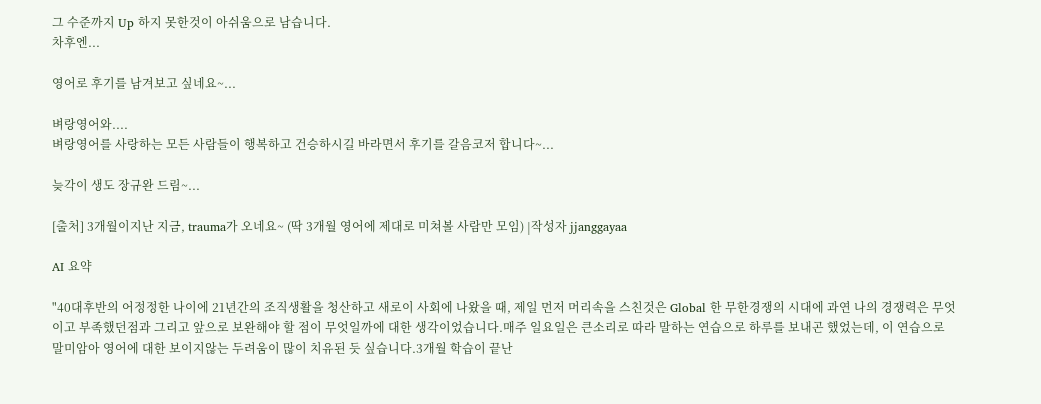그 수준까지 Up 하지 못한것이 아쉬움으로 남습니다.
차후엔...

영어로 후기를 남겨보고 싶네요~...

벼랑영어와....
벼랑영어를 사랑하는 모든 사람들이 행복하고 건승하시길 바라면서 후기를 갈음코저 합니다~...

늦각이 생도 장규완 드림~...

[출처] 3개월이지난 지금, trauma가 오네요~ (딱 3개월 영어에 제대로 미쳐볼 사람만 모임) |작성자 jjanggayaa

AI 요약

"40대후반의 어정정한 나이에 21년간의 조직생활을 청산하고 새로이 사회에 나왔을 때, 제일 먼저 머리속을 스친것은 Global 한 무한경쟁의 시대에 과연 나의 경쟁력은 무엇이고 부족했던점과 그리고 앞으로 보완해야 할 점이 무엇일까에 대한 생각이었습니다.매주 일요일은 큰소리로 따라 말하는 연습으로 하루를 보내곤 했었는데, 이 연습으로 말미암아 영어에 대한 보이지않는 두려움이 많이 치유된 듯 싶습니다.3개월 학습이 끝난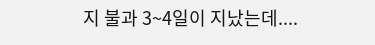지 불과 3~4일이 지났는데....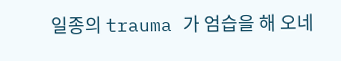일종의 trauma 가 엄습을 해 오네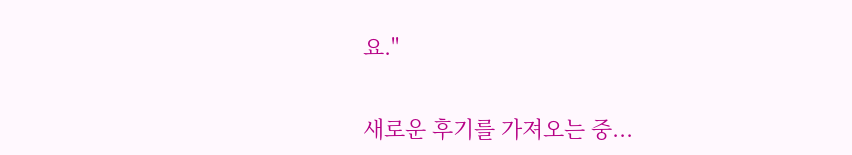요."


새로운 후기를 가져오는 중...